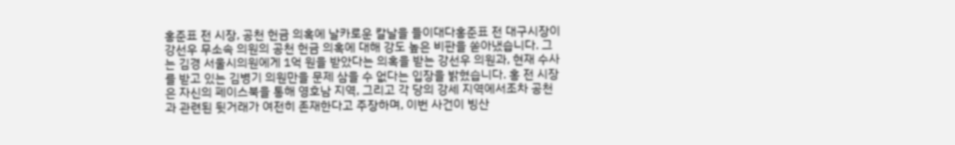홍준표 전 시장, 공천 헌금 의혹에 날카로운 칼날을 들이대다홍준표 전 대구시장이 강선우 무소속 의원의 공천 헌금 의혹에 대해 강도 높은 비판을 쏟아냈습니다. 그는 김경 서울시의원에게 1억 원을 받았다는 의혹을 받는 강선우 의원과, 현재 수사를 받고 있는 김병기 의원만을 문제 삼을 수 없다는 입장을 밝혔습니다. 홍 전 시장은 자신의 페이스북을 통해 영호남 지역, 그리고 각 당의 강세 지역에서조차 공천과 관련된 뒷거래가 여전히 존재한다고 주장하며, 이번 사건이 빙산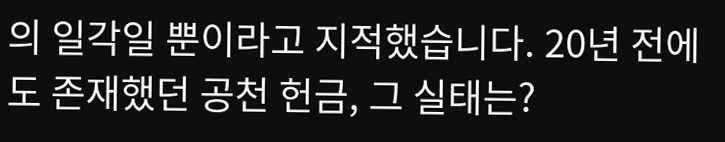의 일각일 뿐이라고 지적했습니다. 20년 전에도 존재했던 공천 헌금, 그 실태는?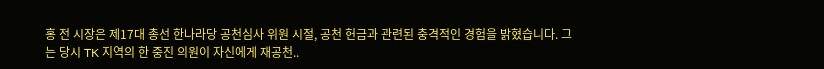홍 전 시장은 제17대 총선 한나라당 공천심사 위원 시절, 공천 헌금과 관련된 충격적인 경험을 밝혔습니다. 그는 당시 TK 지역의 한 중진 의원이 자신에게 재공천..